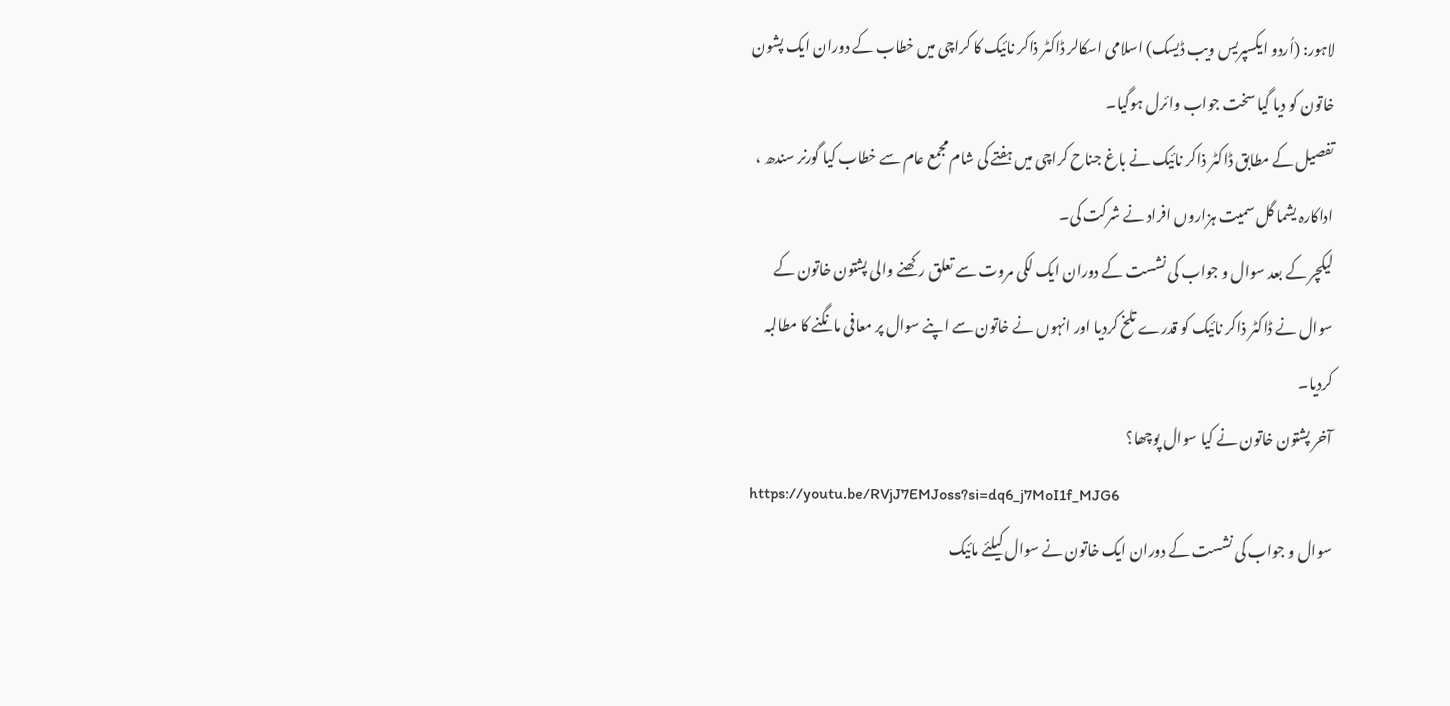لاہور: (اُردو ایکسپریس ویب ڈیسک) اسلامی اسکالر ڈاکٹر ذاکر نائیک کا کراچی میں خطاب کے دوران ایک پشون خاتون کو دیا گیا سخت جواب وائرل ہوگیا۔
تفصیل کے مطابق ڈاکٹر ذاکر نائیک نے باغ جناح کراچی میں ہفتے کی شام مجمع عام سے خطاب کیا گورنر سندھ ، اداکارہ یشما گل سمیت ہزاروں افراد نے شرکت کی۔
لیکچر کے بعد سوال و جواب کی نشست کے دوران ایک لکی مروت سے تعلق رکھنے والی پشتون خاتون کے سوال نے ڈاکٹر ذاکر نائیک کو قدرے تلخ کردیا اور انہوں نے خاتون سے اپنے سوال پر معافی مانگنے کا مطالبہ کردیا۔
آخر پشتون خاتون نے کیا سوال پوچھا؟
https://youtu.be/RVjJ7EMJoss?si=dq6_j7MoI1f_MJG6
سوال و جواب کی نشست کے دوران ایک خاتون نے سوال کیلئے مائیک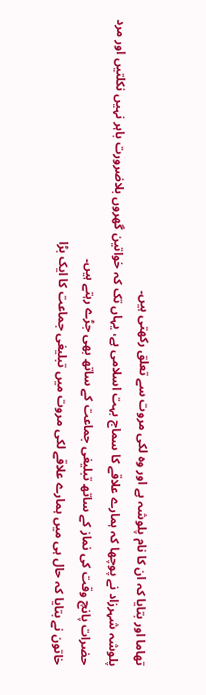تھاما اور بتایا کہ ان کا نام پلوشہ ہے اور وہ لکی مروت سے تعلق رکھتی ہیں۔
پلوشہ شہرزاد نے پوچھا کہ ہمارے علاقے کا سماج بہت اسلامی ہے، یہاں تک کہ خواتین گھروں بلاضرورت باہر نہیں نکلتیں اور مرد حضرات پانچ وقت کی نماز کے ساتھ تبلیغی جماعت کے ساتھ بھی جڑے رہتے ہیں۔
خاتون نے بتایا کہ حال ہی میں ہمارے علاقے لکی مروت میں تبلیغی جماعت کا ایک بڑا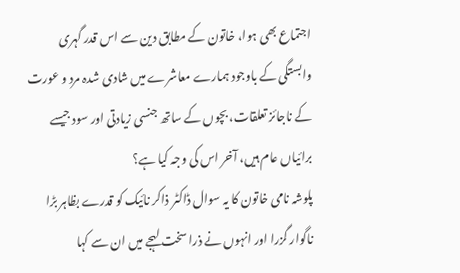اجتماع بھی ہوا، خاتون کے مطابق دین سے اس قدر گہری وابستگی کے باوجود ہمارے معاشرے میں شادی شدہ مرد و عورت کے ناجائز تعلقات، بچوں کے ساتھ جنسی زیادتی اور سود جیسے برائیاں عام ہیں، آخر اس کی وجہ کیا ہے؟
پلوشہ نامی خاتون کا یہ سوال ڈاکٹر ذاکر نائیک کو قدرے بظاہر بڑا ناگوار گزرا اور انہوں نے ذرا سخت لہجے میں ان سے کہا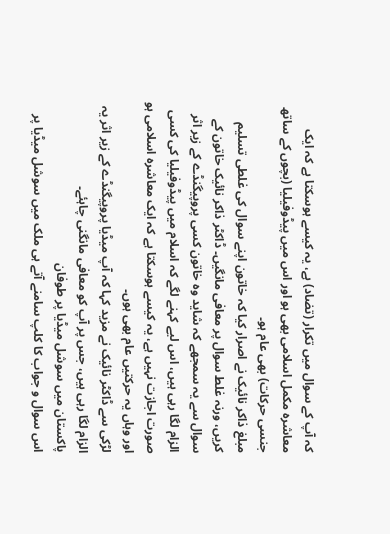کہ آپ کے سوال میں تکرار (تضاد) ہے، یہ کیسے ہوسکتا ہے کہ ایک معاشرہ مکمل اسلامی بھی ہو اور اس میں پیڈوفیلیا (بچوں کے ساتھ جنسی حرکات) بھی عام ہو۔
مبلغ ذاکر نائیک نے اصرار کیا کہ خاتون اپنے سوال کی غلطی تسلیم کریں، ورنہ غلط سوال پر معافی مانگیں۔ ڈاکٹر ذاکر نائیک خاتون کے سوال سے یہ سمجھے کہ شاید وہ خاتون کسی پروپیگنڈے کے زیر اثر الزام لگا رہی ہیں، اس لیے کہنے لگے کہ اسلام میں پیڈوفیلیا کی کسی صورت اجازت نہیں ہے، یہ کیسے ہوسکتا ہے کہ ایک معاشرہ اسلامی ہو اور وہاں یہ حرکتیں عام بھی ہوں۔
لڑکی سے ڈاکٹر نائیک نے مزید کہا کہ آپ میڈیا پروپیگنڈے کے زیر اثر یہ الزام لگا رہی ہیں، جس پر آپ کو معافی مانگنی چاہئے۔
پاکستان میں سوشل میڈیا پر طوفان
اس سوال و جواب کا کلپ سامنے آتے ہی ملک میں سوشل میڈیا پر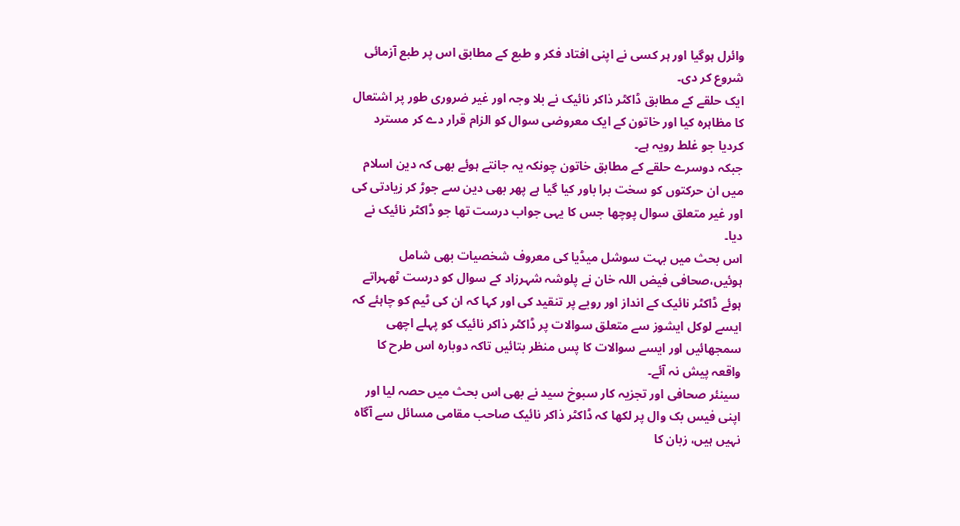وائرل ہوگیا اور ہر کسی نے اپنی افتاد فکر و طبع کے مطابق اس پر طبع آزمائی شروع کر دی۔
ایک حلقے کے مطابق ڈاکٹر ذاکر نائیک نے بلا وجہ اور غیر ضروری طور پر اشتعال کا مظاہرہ کیا اور خاتون کے ایک معروضی سوال کو الزام قرار دے کر مسترد کردیا جو غلط رویہ ہے۔
جبکہ دوسرے حلقے کے مطابق خاتون چونکہ یہ جانتے ہوئے بھی کہ دین اسلام میں ان حرکتوں کو سخت برا باور کیا گیا ہے پھر بھی دین سے جوڑ کر زیادتی کی اور غیر متعلق سوال پوچھا جس کا یہی جواب درست تھا جو ڈاکٹر نائیک نے دیا۔
اس بحث میں بہت سوشل میڈیا کی معروف شخصیات بھی شامل ہوئیں،صحافی فیض اللہ خان نے پلوشہ شہرزاد کے سوال کو درست ٹھہراتے ہوئے ڈاکٹر نائیک کے انداز اور رویے پر تنقید کی اور کہا کہ ان کی ٹیم کو چاہئے کہ ایسے لوکل ایشوز سے متعلق سوالات پر ڈاکٹر ذاکر نائیک کو پہلے اچھی سمجھائیں اور ایسے سوالات کا پس منظر بتائیں تاکہ دوبارہ اس طرح کا واقعہ پیش نہ آئے۔
سینئر صحافی اور تجزیہ کار سبوخ سید نے بھی اس بحث میں حصہ لیا اور اپنی فیس بک وال پر لکھا کہ ڈاکٹر ذاکر نائیک صاحب مقامی مسائل سے آگاہ نہیں ہیں، زبان کا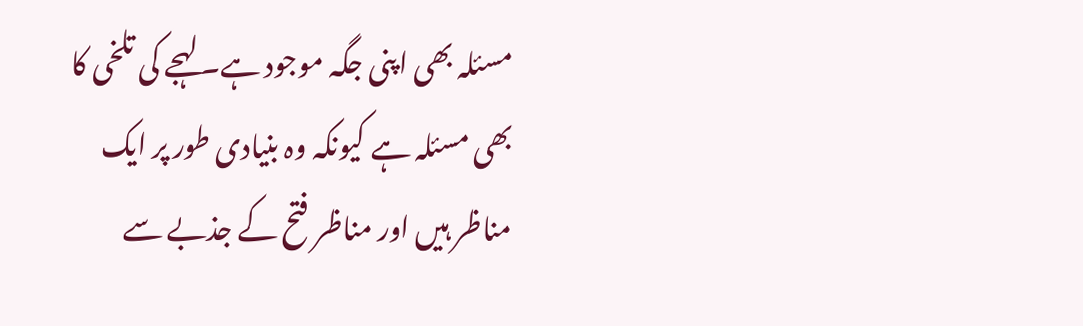مسئلہ بھی اپنی جگہ موجود ہے۔ لہجے کی تلخی کا بھی مسئلہ ہے کیونکہ وہ بنیادی طور پر ایک مناظر ہیں اور مناظر فتح کے جذبے سے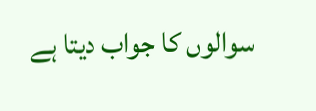سوالوں کا جواب دیتا ہے